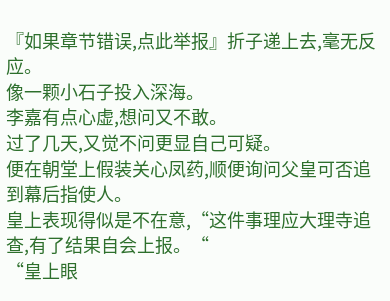『如果章节错误,点此举报』折子递上去,毫无反应。
像一颗小石子投入深海。
李嘉有点心虚,想问又不敢。
过了几天,又觉不问更显自己可疑。
便在朝堂上假装关心凤药,顺便询问父皇可否追到幕后指使人。
皇上表现得似是不在意,“这件事理应大理寺追查,有了结果自会上报。“
“皇上眼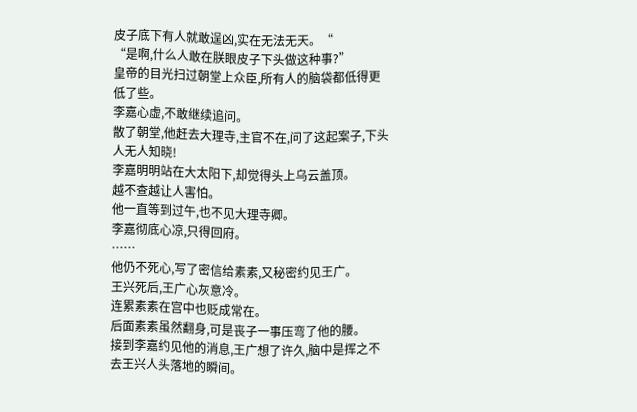皮子底下有人就敢逞凶,实在无法无天。“
“是啊,什么人敢在朕眼皮子下头做这种事?”
皇帝的目光扫过朝堂上众臣,所有人的脑袋都低得更低了些。
李嘉心虚,不敢继续追问。
散了朝堂,他赶去大理寺,主官不在,问了这起案子,下头人无人知晓!
李嘉明明站在大太阳下,却觉得头上乌云盖顶。
越不查越让人害怕。
他一直等到过午,也不见大理寺卿。
李嘉彻底心凉,只得回府。
……
他仍不死心,写了密信给素素,又秘密约见王广。
王兴死后,王广心灰意冷。
连累素素在宫中也贬成常在。
后面素素虽然翻身,可是丧子一事压弯了他的腰。
接到李嘉约见他的消息,王广想了许久,脑中是挥之不去王兴人头落地的瞬间。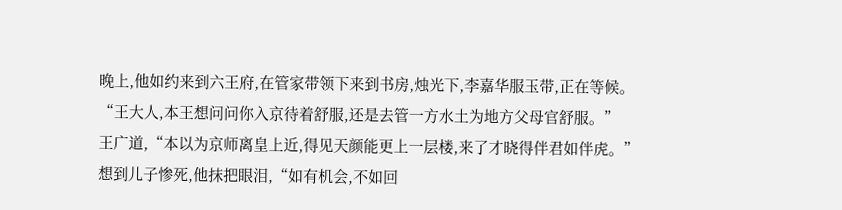晚上,他如约来到六王府,在管家带领下来到书房,烛光下,李嘉华服玉带,正在等候。
“王大人,本王想问问你入京待着舒服,还是去管一方水土为地方父母官舒服。”
王广道,“本以为京师离皇上近,得见天颜能更上一层楼,来了才晓得伴君如伴虎。”
想到儿子惨死,他抹把眼泪,“如有机会,不如回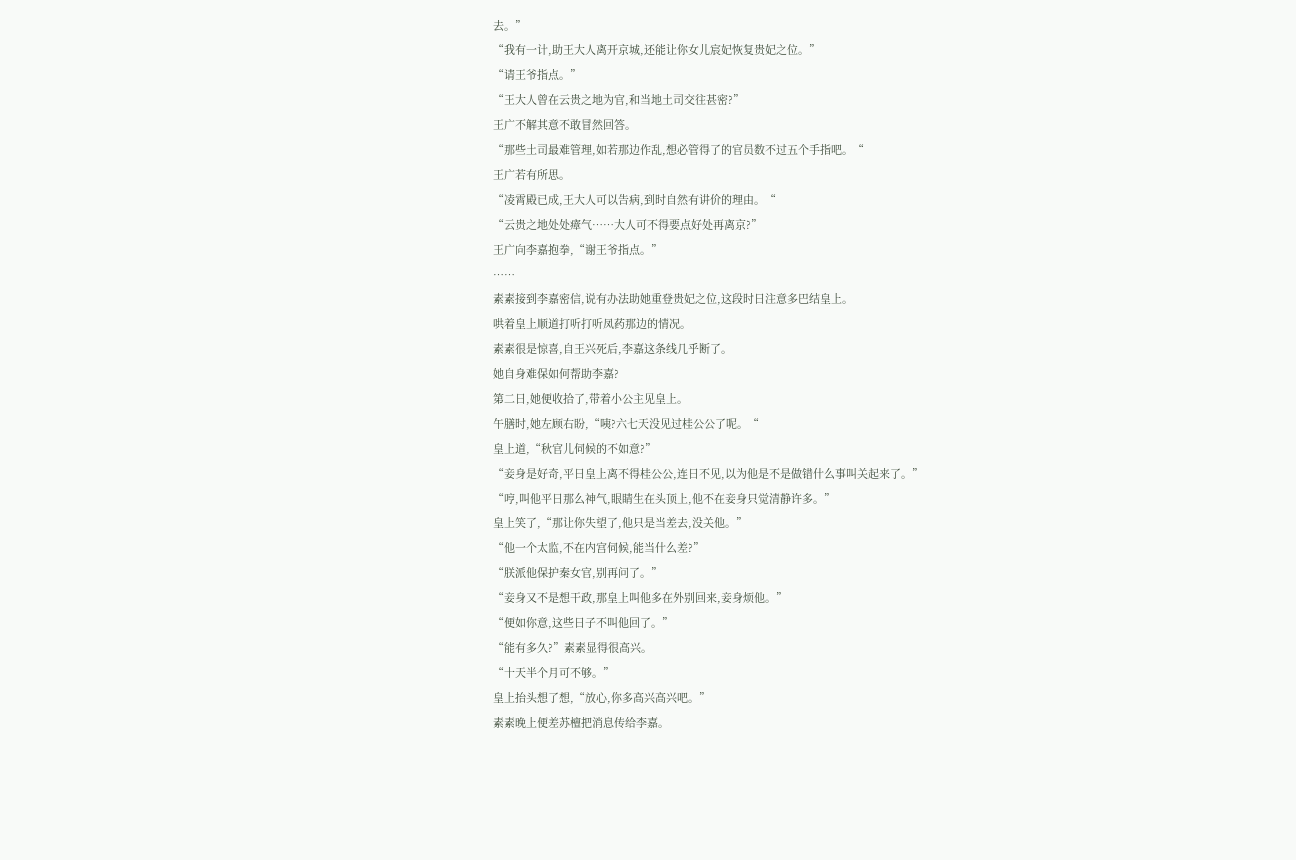去。”
“我有一计,助王大人离开京城,还能让你女儿宸妃恢复贵妃之位。”
“请王爷指点。”
“王大人曾在云贵之地为官,和当地土司交往甚密?”
王广不解其意不敢冒然回答。
“那些土司最难管理,如若那边作乱,想必管得了的官员数不过五个手指吧。“
王广若有所思。
“凌霄殿已成,王大人可以告病,到时自然有讲价的理由。“
“云贵之地处处瘴气……大人可不得要点好处再离京?”
王广向李嘉抱拳,“谢王爷指点。”
……
素素接到李嘉密信,说有办法助她重登贵妃之位,这段时日注意多巴结皇上。
哄着皇上顺道打听打听凤药那边的情况。
素素很是惊喜,自王兴死后,李嘉这条线几乎断了。
她自身难保如何帮助李嘉?
第二日,她便收拾了,带着小公主见皇上。
午膳时,她左顾右盼,“咦?六七天没见过桂公公了呢。“
皇上道,“秋官儿伺候的不如意?”
“妾身是好奇,平日皇上离不得桂公公,连日不见,以为他是不是做错什么事叫关起来了。”
“哼,叫他平日那么神气,眼睛生在头顶上,他不在妾身只觉清静许多。”
皇上笑了,“那让你失望了,他只是当差去,没关他。”
“他一个太监,不在内宫伺候,能当什么差?”
“朕派他保护秦女官,别再问了。”
“妾身又不是想干政,那皇上叫他多在外别回来,妾身烦他。”
“便如你意,这些日子不叫他回了。”
“能有多久?”素素显得很高兴。
“十天半个月可不够。”
皇上抬头想了想,“放心,你多高兴高兴吧。”
素素晚上便差苏檀把消息传给李嘉。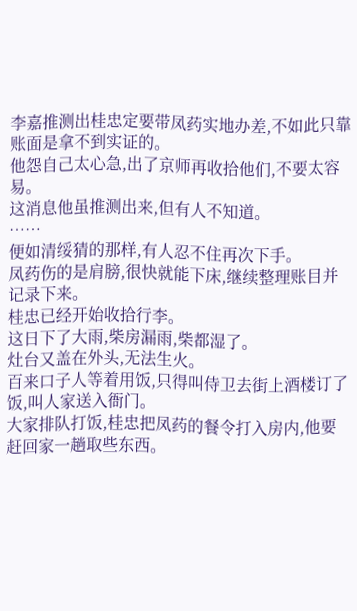李嘉推测出桂忠定要带凤药实地办差,不如此只靠账面是拿不到实证的。
他怨自己太心急,出了京师再收拾他们,不要太容易。
这消息他虽推测出来,但有人不知道。
……
便如清绥猜的那样,有人忍不住再次下手。
凤药伤的是肩膀,很快就能下床,继续整理账目并记录下来。
桂忠已经开始收拾行李。
这日下了大雨,柴房漏雨,柴都湿了。
灶台又盖在外头,无法生火。
百来口子人等着用饭,只得叫侍卫去街上酒楼订了饭,叫人家送入衙门。
大家排队打饭,桂忠把凤药的餐令打入房内,他要赶回家一趟取些东西。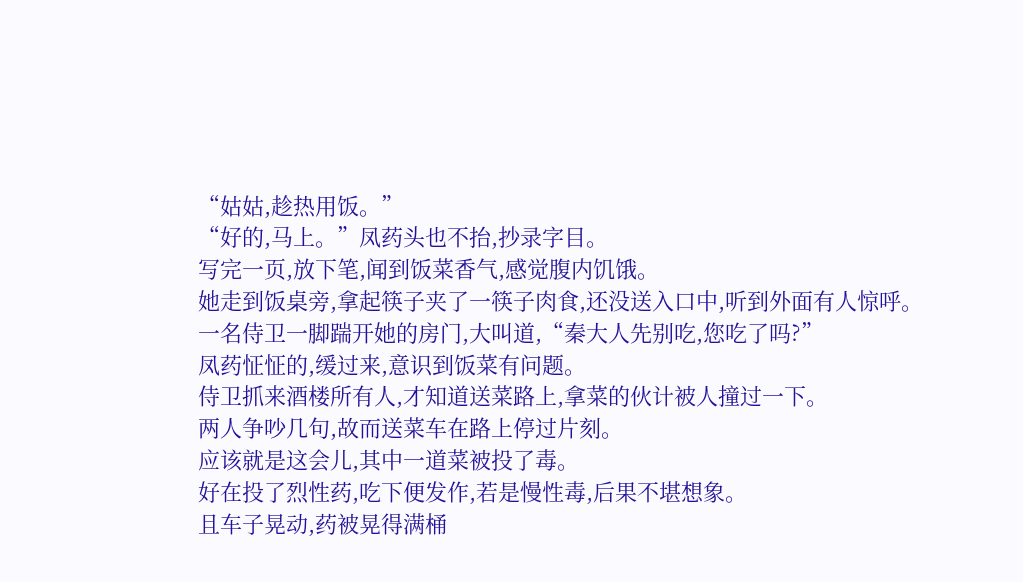“姑姑,趁热用饭。”
“好的,马上。”凤药头也不抬,抄录字目。
写完一页,放下笔,闻到饭菜香气,感觉腹内饥饿。
她走到饭桌旁,拿起筷子夹了一筷子肉食,还没送入口中,听到外面有人惊呼。
一名侍卫一脚踹开她的房门,大叫道,“秦大人先别吃,您吃了吗?”
凤药怔怔的,缓过来,意识到饭菜有问题。
侍卫抓来酒楼所有人,才知道送菜路上,拿菜的伙计被人撞过一下。
两人争吵几句,故而送菜车在路上停过片刻。
应该就是这会儿,其中一道菜被投了毒。
好在投了烈性药,吃下便发作,若是慢性毒,后果不堪想象。
且车子晃动,药被晃得满桶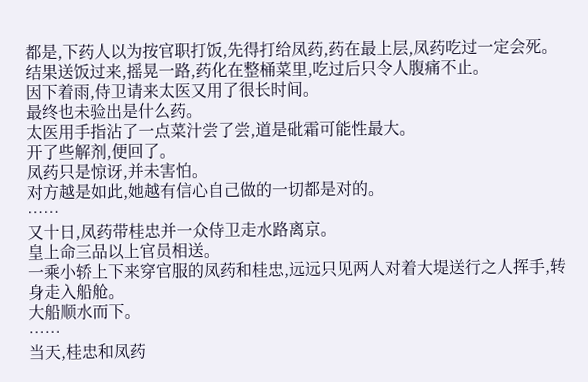都是,下药人以为按官职打饭,先得打给凤药,药在最上层,凤药吃过一定会死。
结果送饭过来,摇晃一路,药化在整桶菜里,吃过后只令人腹痛不止。
因下着雨,侍卫请来太医又用了很长时间。
最终也未验出是什么药。
太医用手指沾了一点菜汁尝了尝,道是砒霜可能性最大。
开了些解剂,便回了。
凤药只是惊讶,并未害怕。
对方越是如此,她越有信心自己做的一切都是对的。
……
又十日,凤药带桂忠并一众侍卫走水路离京。
皇上命三品以上官员相送。
一乘小轿上下来穿官服的凤药和桂忠,远远只见两人对着大堤送行之人挥手,转身走入船舱。
大船顺水而下。
……
当天,桂忠和凤药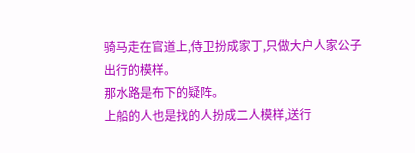骑马走在官道上,侍卫扮成家丁,只做大户人家公子出行的模样。
那水路是布下的疑阵。
上船的人也是找的人扮成二人模样,送行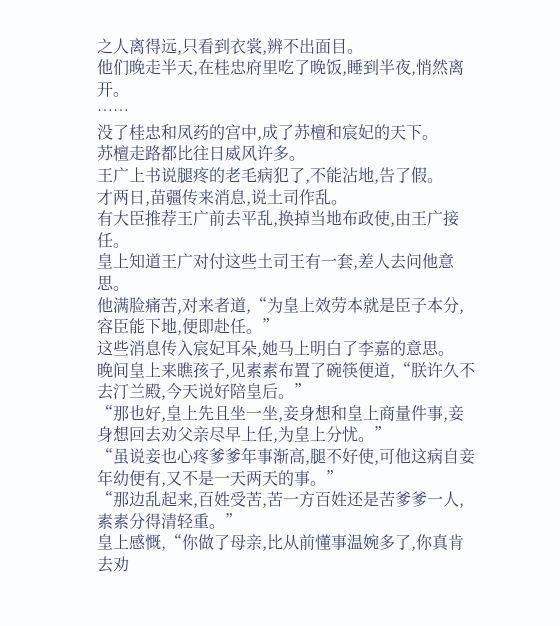之人离得远,只看到衣裳,辨不出面目。
他们晚走半天,在桂忠府里吃了晚饭,睡到半夜,悄然离开。
……
没了桂忠和凤药的宫中,成了苏檀和宸妃的天下。
苏檀走路都比往日威风许多。
王广上书说腿疼的老毛病犯了,不能沾地,告了假。
才两日,苗疆传来消息,说土司作乱。
有大臣推荐王广前去平乱,换掉当地布政使,由王广接任。
皇上知道王广对付这些土司王有一套,差人去问他意思。
他满脸痛苦,对来者道,“为皇上效劳本就是臣子本分,容臣能下地,便即赴任。”
这些消息传入宸妃耳朵,她马上明白了李嘉的意思。
晚间皇上来瞧孩子,见素素布置了碗筷便道,“朕许久不去汀兰殿,今天说好陪皇后。”
“那也好,皇上先且坐一坐,妾身想和皇上商量件事,妾身想回去劝父亲尽早上任,为皇上分忧。”
“虽说妾也心疼爹爹年事渐高,腿不好使,可他这病自妾年幼便有,又不是一天两天的事。”
“那边乱起来,百姓受苦,苦一方百姓还是苦爹爹一人,素素分得清轻重。”
皇上感慨,“你做了母亲,比从前懂事温婉多了,你真肯去劝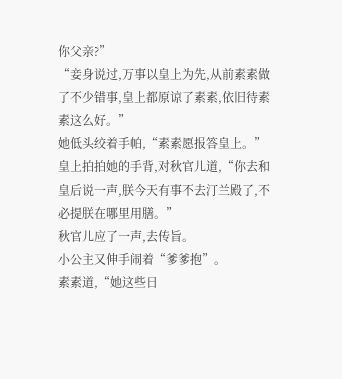你父亲?”
“妾身说过,万事以皇上为先,从前素素做了不少错事,皇上都原谅了素素,依旧待素素这么好。”
她低头绞着手帕,“素素愿报答皇上。”
皇上拍拍她的手背,对秋官儿道,“你去和皇后说一声,朕今天有事不去汀兰殿了,不必提朕在哪里用膳。”
秋官儿应了一声,去传旨。
小公主又伸手闹着“爹爹抱”。
素素道,“她这些日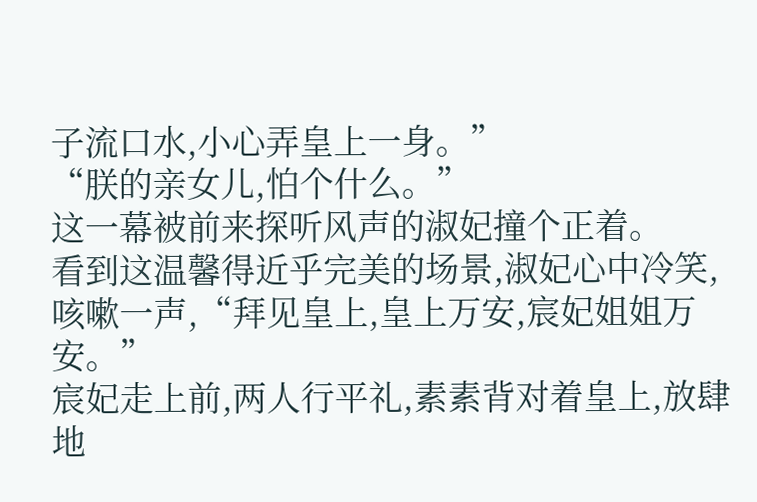子流口水,小心弄皇上一身。”
“朕的亲女儿,怕个什么。”
这一幕被前来探听风声的淑妃撞个正着。
看到这温馨得近乎完美的场景,淑妃心中冷笑,咳嗽一声,“拜见皇上,皇上万安,宸妃姐姐万安。”
宸妃走上前,两人行平礼,素素背对着皇上,放肆地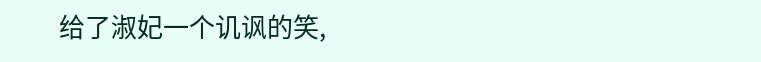给了淑妃一个讥讽的笑,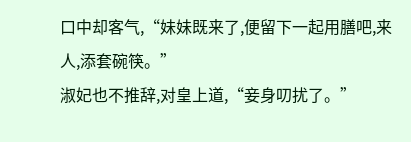口中却客气,“妹妹既来了,便留下一起用膳吧,来人,添套碗筷。”
淑妃也不推辞,对皇上道,“妾身叨扰了。”